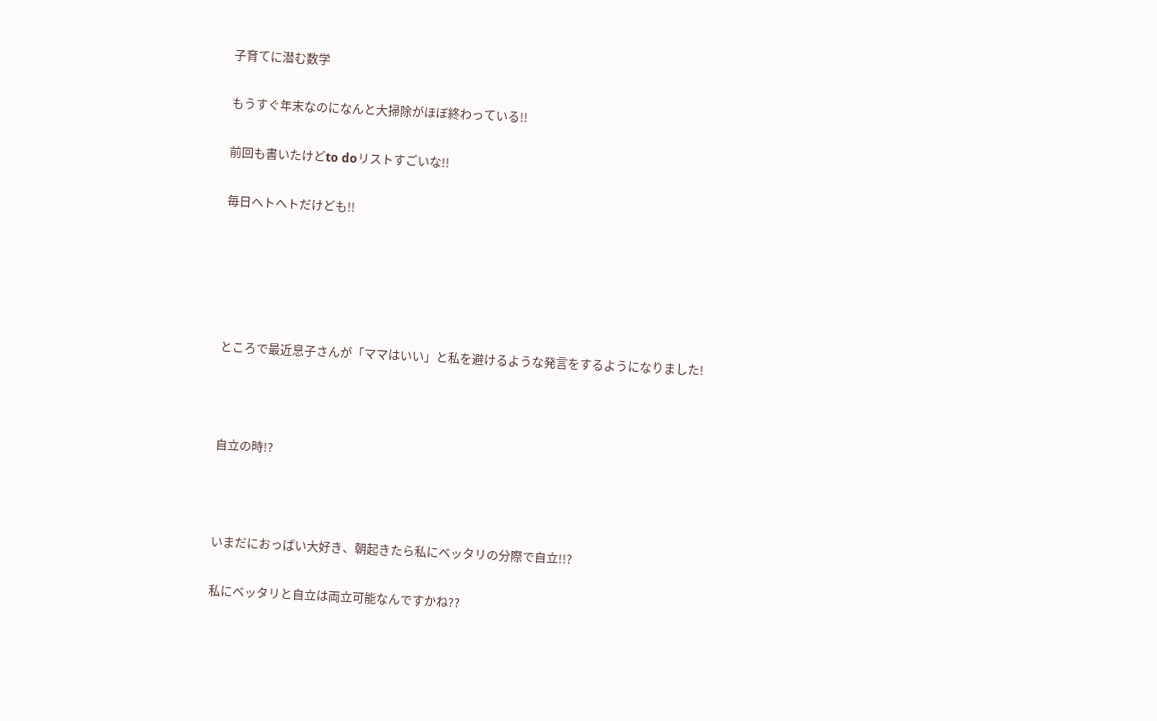子育てに潜む数学

もうすぐ年末なのになんと大掃除がほぼ終わっている!!

前回も書いたけどto doリストすごいな!!

毎日ヘトヘトだけども!!





ところで最近息子さんが「ママはいい」と私を避けるような発言をするようになりました!



自立の時!?



いまだにおっぱい大好き、朝起きたら私にベッタリの分際で自立!!?

私にベッタリと自立は両立可能なんですかね??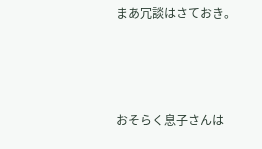まあ冗談はさておき。



おそらく息子さんは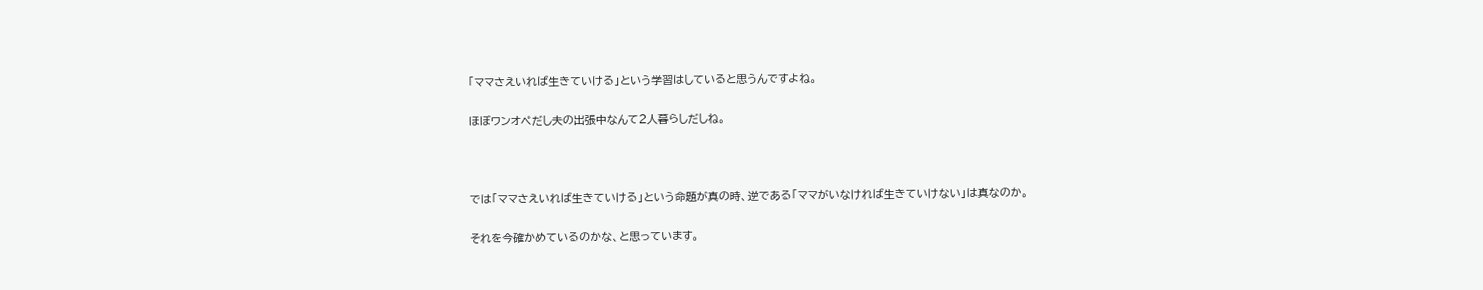「ママさえいれば生きていける」という学習はしていると思うんですよね。

ほぼワンオペだし夫の出張中なんて2人暮らしだしね。



では「ママさえいれば生きていける」という命題が真の時、逆である「ママがいなければ生きていけない」は真なのか。

それを今確かめているのかな、と思っています。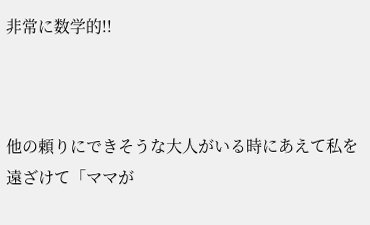非常に数学的!!



他の頼りにできそうな大人がいる時にあえて私を遠ざけて「ママが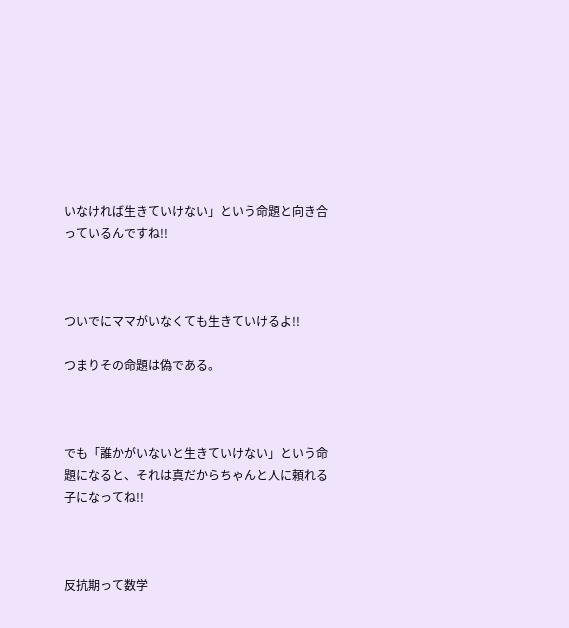いなければ生きていけない」という命題と向き合っているんですね!!



ついでにママがいなくても生きていけるよ!!

つまりその命題は偽である。



でも「誰かがいないと生きていけない」という命題になると、それは真だからちゃんと人に頼れる子になってね!!



反抗期って数学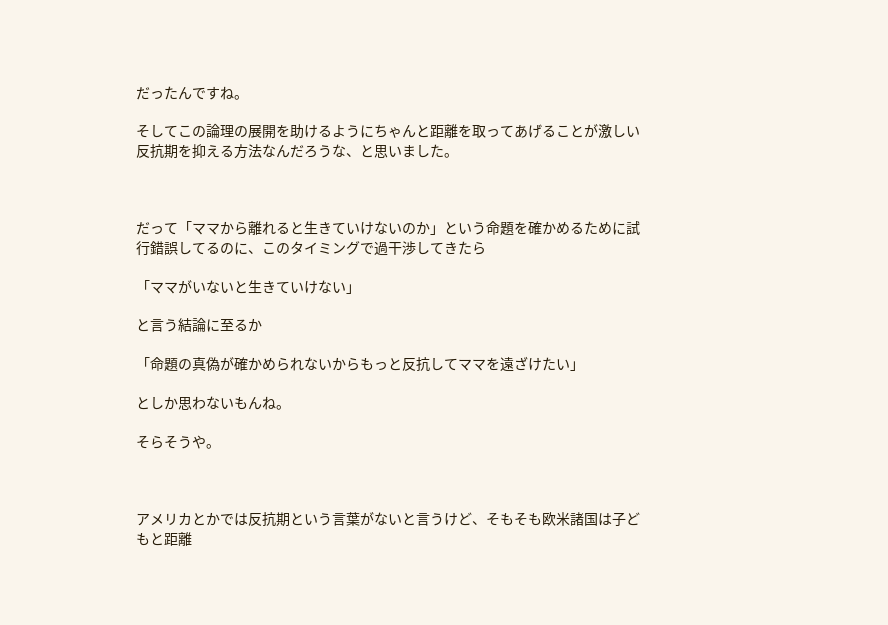だったんですね。

そしてこの論理の展開を助けるようにちゃんと距離を取ってあげることが激しい反抗期を抑える方法なんだろうな、と思いました。



だって「ママから離れると生きていけないのか」という命題を確かめるために試行錯誤してるのに、このタイミングで過干渉してきたら

「ママがいないと生きていけない」

と言う結論に至るか

「命題の真偽が確かめられないからもっと反抗してママを遠ざけたい」

としか思わないもんね。

そらそうや。



アメリカとかでは反抗期という言葉がないと言うけど、そもそも欧米諸国は子どもと距離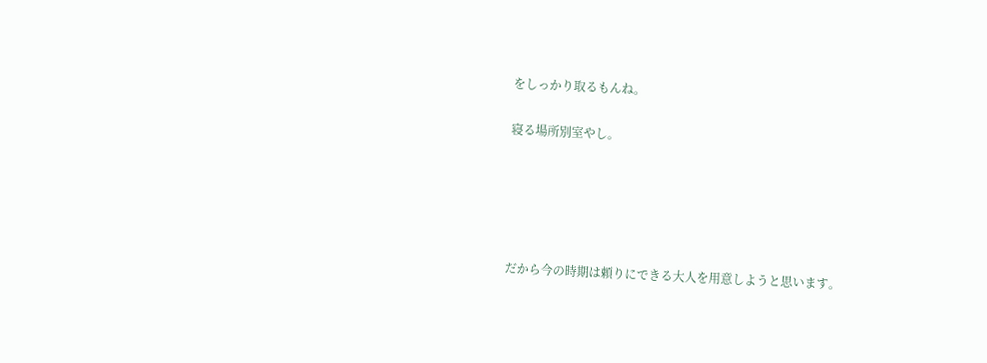をしっかり取るもんね。

寝る場所別室やし。





だから今の時期は頼りにできる大人を用意しようと思います。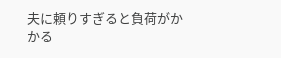夫に頼りすぎると負荷がかかる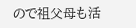ので祖父母も活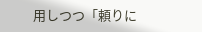用しつつ「頼りに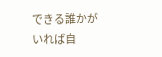できる誰かがいれば自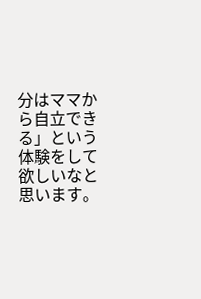分はママから自立できる」という体験をして欲しいなと思います。